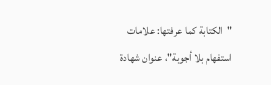"الكتابة كما عرفتها: علامات استفهام بلا أجوبة"، عنوان شهادة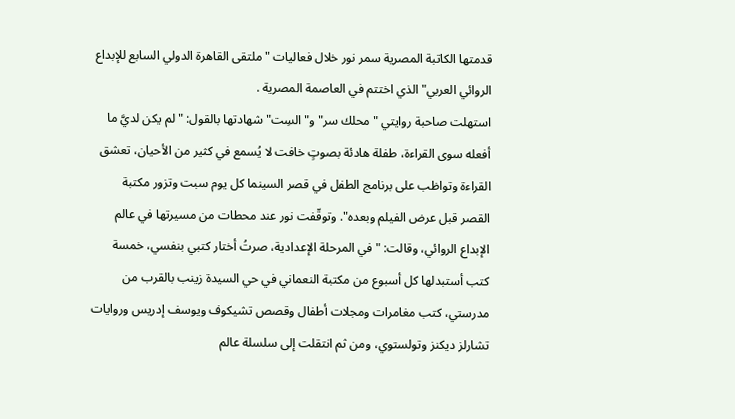قدمتها الكاتبة المصرية سمر نور خلال فعاليات "ملتقى القاهرة الدولي السابع للإبداع الروائي العربي" الذي اختتم في العاصمة المصرية .
استهلت صاحبة روايتي "محلك سر" و"السِت" شهادتها بالقول: "لم يكن لديَّ ما أفعله سوى القراءة، طفلة هادئة بصوتٍ خافت لا يُسمع في كثير من الأحيان، تعشق القراءة وتواظب على برنامج الطفل في قصر السينما كل يوم سبت وتزور مكتبة القصر قبل عرض الفيلم وبعده". وتوقّفت نور عند محطات من مسيرتها في عالم الإبداع الروائي، وقالت: "في المرحلة الإعدادية، صرتُ أختار كتبي بنفسي، خمسة كتب أستبدلها كل أسبوع من مكتبة النعماني في حي السيدة زينب بالقرب من مدرستي، كتب مغامرات ومجلات أطفال وقصص تشيكوف ويوسف إدريس وروايات تشارلز ديكنز وتولستوي، ومن ثم انتقلت إلى سلسلة عالم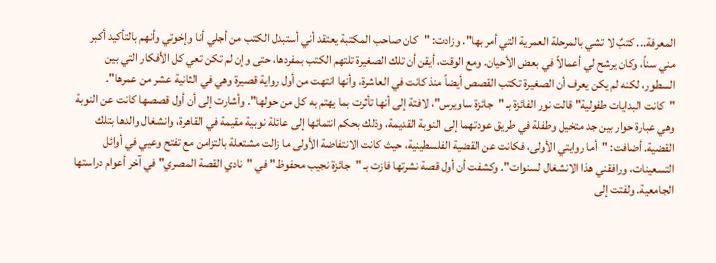المعرفة... كتبٌ لا تشي بالمرحلة العمرية التي أمر بها". وزادت: "كان صاحب المكتبة يعتقد أني أستبدل الكتب من أجلي أنا وإخوتي وأنهم بالتأكيد أكبر مني سناً، وكان يرشح لي أعمالاً في بعض الأحيان. ومع الوقت، أيقن أن تلك الصغيرة تلتهم الكتب بمفردها، حتى وإن لم تكن تعي كل الأفكار التي بين السطور، لكنه لم يكن يعرف أن الصغيرة تكتب القصص أيضاً منذ كانت في العاشرة، وأنها انتهت من أول رواية قصيرة وهي في الثانية عشر من عمرها".
"كانت البدايات طفولية" قالت نور الفائزة بـ "جائزة ساويرس"، لافتة إلى أنها تأثرت بما يهتم به كل من حولها". وأشارت إلى أن أول قصصها كانت عن النوبة وهي عبارة حوار بين جد متخيل وطفلة في طريق عودتهما إلى النوبة القديمة، وذلك بحكم انتمائها إلى عائلة نوبية مقيمة في القاهرة، وانشغال والدها بتلك القضية. أضافت: "أما روايتي الأولى، فكانت عن القضية الفلسطينية، حيث كانت الانتفاضة الأولى ما زالت مشتعلة بالتزامن مع تفتح وعيي في أوائل التسعينات، ورافقني هذا الانشغال لسنوات". وكشفت أن أول قصة نشرتها فازت بـ "جائزة نجيب محفوظ" في "نادي القصة المصري" في آخر أعوام دراستها الجامعية. ولفتت إلى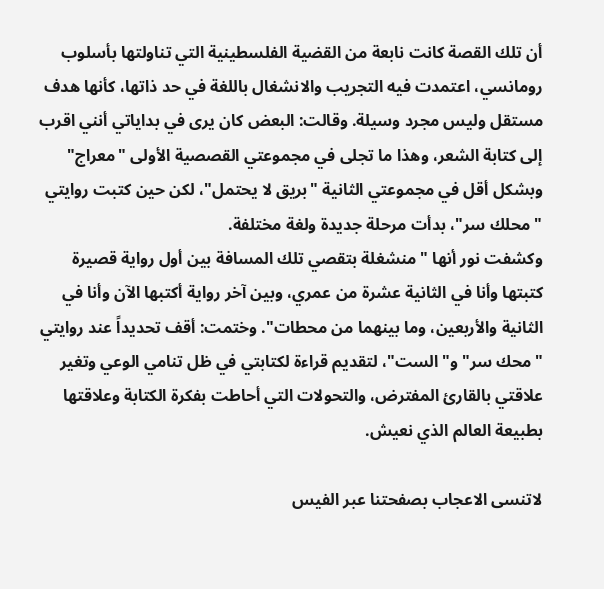أن تلك القصة كانت نابعة من القضية الفلسطينية التي تناولتها بأسلوب رومانسي، اعتمدت فيه التجريب والانشغال باللغة في حد ذاتها، كأنها هدف مستقل وليس مجرد وسيلة. وقالت: البعض كان يرى في بداياتي أنني اقرب إلى كتابة الشعر، وهذا ما تجلى في مجموعتي القصصية الأولى "معراج" وبشكل أقل في مجموعتي الثانية "بريق لا يحتمل"، لكن حين كتبت روايتي "محلك سر"، بدأت مرحلة جديدة ولغة مختلفة.
وكشفت نور أنها "منشغلة بتقصي تلك المسافة بين أول رواية قصيرة كتبتها وأنا في الثانية عشرة من عمري، وبين آخر رواية أكتبها الآن وأنا في الثانية والأربعين، وما بينهما من محطات". وختمت: أقف تحديداً عند روايتي "محك سر" و"الست"، لتقديم قراءة لكتابتي في ظل تنامي الوعي وتغير علاقتي بالقارئ المفترض، والتحولات التي أحاطت بفكرة الكتابة وعلاقتها بطبيعة العالم الذي نعيش.

لاتنسى الاعجاب بصفحتنا عبر الفيس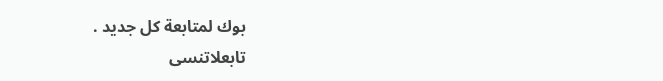بوك لمتابعة كل جديد .
تابعلاتنسى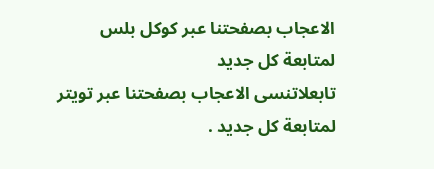الاعجاب بصفحتنا عبر كوكل بلس لمتابعة كل جديد
تابعلاتنسى الاعجاب بصفحتنا عبر تويتر لمتابعة كل جديد .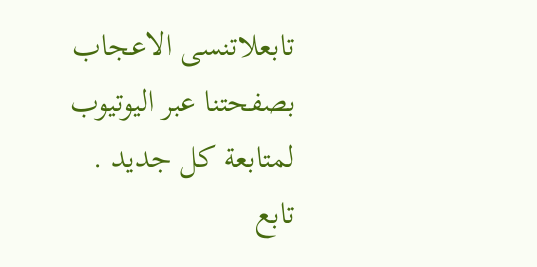تابعلاتنسى الاعجاب بصفحتنا عبر اليوتيوب لمتابعة كل جديد .
تابع